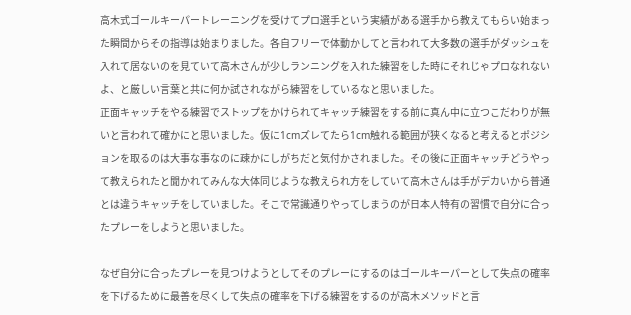高木式ゴールキーパートレーニングを受けてプロ選手という実績がある選手から教えてもらい始まった瞬間からその指導は始まりました。各自フリーで体動かしてと言われて大多数の選手がダッシュを入れて居ないのを見ていて高木さんが少しランニングを入れた練習をした時にそれじゃプロなれないよ、と厳しい言葉と共に何か試されながら練習をしているなと思いました。
正面キャッチをやる練習でストップをかけられてキャッチ練習をする前に真ん中に立つこだわりが無いと言われて確かにと思いました。仮に1cmズレてたら1cm触れる範囲が狭くなると考えるとポジションを取るのは大事な事なのに疎かにしがちだと気付かされました。その後に正面キャッチどうやって教えられたと聞かれてみんな大体同じような教えられ方をしていて高木さんは手がデカいから普通とは違うキャッチをしていました。そこで常識通りやってしまうのが日本人特有の習慣で自分に合ったプレーをしようと思いました。

なぜ自分に合ったプレーを見つけようとしてそのプレーにするのはゴールキーパーとして失点の確率を下げるために最善を尽くして失点の確率を下げる練習をするのが高木メソッドと言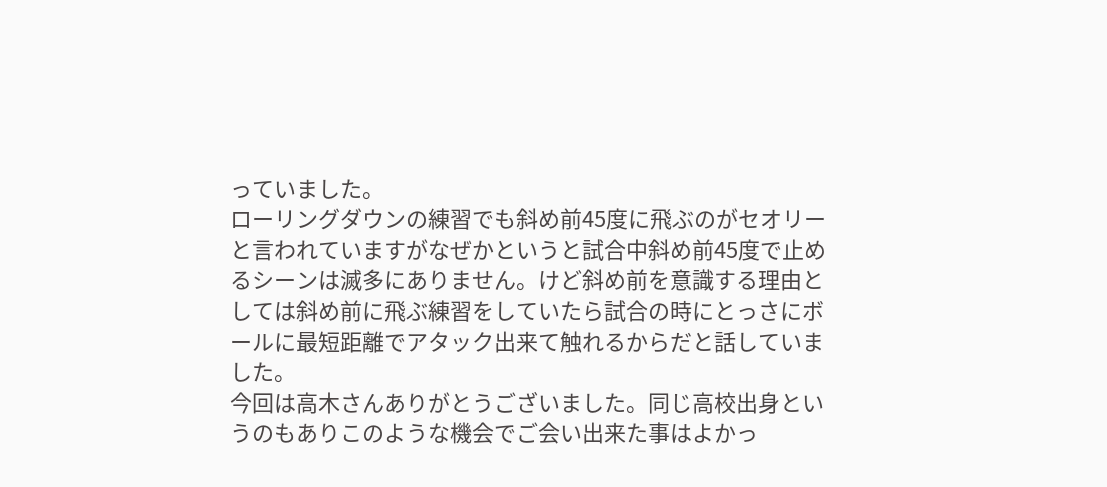っていました。
ローリングダウンの練習でも斜め前45度に飛ぶのがセオリーと言われていますがなぜかというと試合中斜め前45度で止めるシーンは滅多にありません。けど斜め前を意識する理由としては斜め前に飛ぶ練習をしていたら試合の時にとっさにボールに最短距離でアタック出来て触れるからだと話していました。
今回は高木さんありがとうございました。同じ高校出身というのもありこのような機会でご会い出来た事はよかっ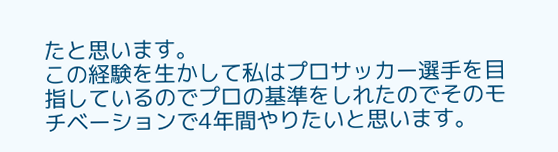たと思います。
この経験を生かして私はプロサッカー選手を目指しているのでプロの基準をしれたのでそのモチベーションで4年間やりたいと思います。